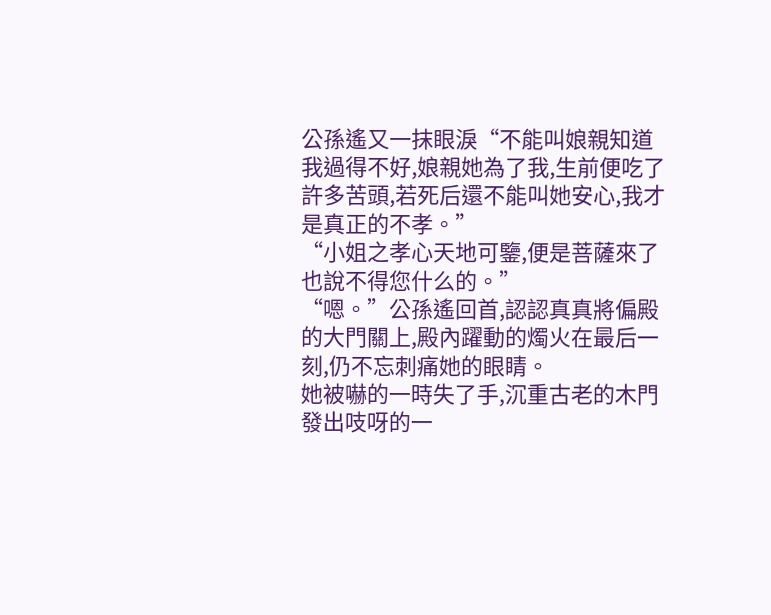公孫遙又一抹眼淚“不能叫娘親知道我過得不好,娘親她為了我,生前便吃了許多苦頭,若死后還不能叫她安心,我才是真正的不孝。”
“小姐之孝心天地可鑒,便是菩薩來了也說不得您什么的。”
“嗯。”公孫遙回首,認認真真將偏殿的大門關上,殿內躍動的燭火在最后一刻,仍不忘刺痛她的眼睛。
她被嚇的一時失了手,沉重古老的木門發出吱呀的一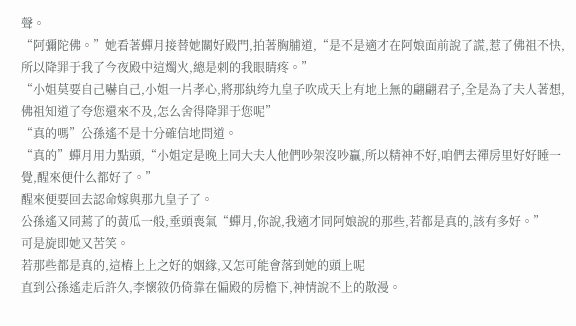聲。
“阿彌陀佛。”她看著蟬月接替她關好殿門,拍著胸脯道,“是不是適才在阿娘面前說了謊,惹了佛祖不快,所以降罪于我了今夜殿中這燭火,總是刺的我眼睛疼。”
“小姐莫要自己嚇自己,小姐一片孝心,將那紈绔九皇子吹成天上有地上無的翩翩君子,全是為了夫人著想,佛祖知道了夸您還來不及,怎么舍得降罪于您呢”
“真的嗎”公孫遙不是十分確信地問道。
“真的”蟬月用力點頭,“小姐定是晚上同大夫人他們吵架沒吵贏,所以精神不好,咱們去禪房里好好睡一覺,醒來便什么都好了。”
醒來便要回去認命嫁與那九皇子了。
公孫遙又同蔫了的黃瓜一般,垂頭喪氣“蟬月,你說,我適才同阿娘說的那些,若都是真的,該有多好。”
可是旋即她又苦笑。
若那些都是真的,這樁上上之好的姻緣,又怎可能會落到她的頭上呢
直到公孫遙走后許久,李懷敘仍倚靠在偏殿的房檐下,神情說不上的散漫。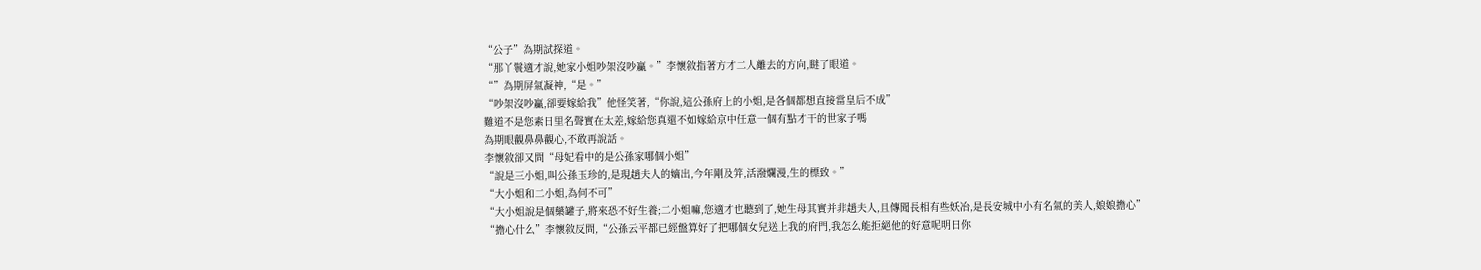“公子”為期試探道。
“那丫鬟適才說,她家小姐吵架沒吵贏。”李懷敘指著方才二人離去的方向,瞇了眼道。
“”為期屏氣凝神,“是。”
“吵架沒吵贏,卻要嫁給我”他怪笑著,“你說,這公孫府上的小姐,是各個都想直接當皇后不成”
難道不是您素日里名聲實在太差,嫁給您真還不如嫁給京中任意一個有點才干的世家子嗎
為期眼觀鼻鼻觀心,不敢再說話。
李懷敘卻又問“母妃看中的是公孫家哪個小姐”
“說是三小姐,叫公孫玉珍的,是現趙夫人的嫡出,今年剛及笄,活潑爛漫,生的標致。”
“大小姐和二小姐,為何不可”
“大小姐說是個藥罐子,將來恐不好生養;二小姐嘛,您適才也聽到了,她生母其實并非趙夫人,且傳聞長相有些妖冶,是長安城中小有名氣的美人,娘娘擔心”
“擔心什么”李懷敘反問,“公孫云平都已經盤算好了把哪個女兒送上我的府門,我怎么能拒絕他的好意呢明日你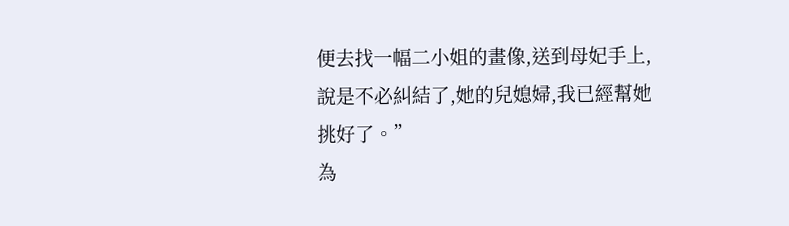便去找一幅二小姐的畫像,送到母妃手上,說是不必糾結了,她的兒媳婦,我已經幫她挑好了。”
為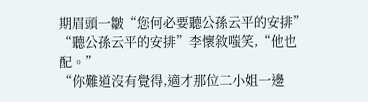期眉頭一皺“您何必要聽公孫云平的安排”
“聽公孫云平的安排”李懷敘嗤笑,“他也配。”
“你難道沒有覺得,適才那位二小姐一邊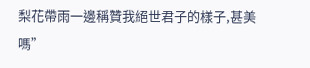梨花帶雨一邊稱贊我絕世君子的樣子,甚美嗎”